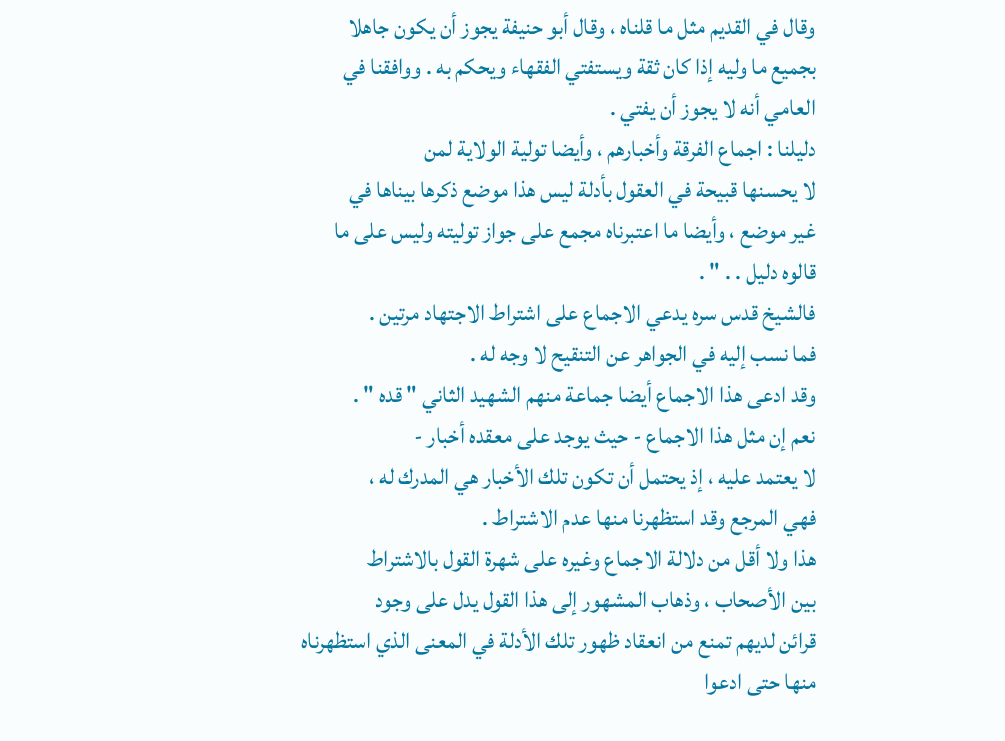وقال في القديم مثل ما قلناه ، وقال أبو حنيفة يجوز أن يكون جاهلا
بجميع ما وليه إذا كان ثقة ويستفتي الفقهاء ويحكم به . ووافقنا في
العامي أنه لا يجوز أن يفتي .
دليلنا : اجماع الفرقة وأخبارهم ، وأيضا تولية الولاية لمن
لا يحسنها قبيحة في العقول بأدلة ليس هذا موضع ذكرها بيناها في
غير موضع ، وأيضا ما اعتبرناه مجمع على جواز توليته وليس على ما
قالوه دليل . . " .
فالشيخ قدس سره يدعي الاجماع على اشتراط الاجتهاد مرتين .
فما نسب إليه في الجواهر عن التنقيح لا وجه له .
وقد ادعى هذا الاجماع أيضا جماعة منهم الشهيد الثاني " قده " .
نعم إن مثل هذا الاجماع - حيث يوجد على معقده أخبار -
لا يعتمد عليه ، إذ يحتمل أن تكون تلك الأخبار هي المدرك له ،
فهي المرجع وقد استظهرنا منها عدم الاشتراط .
هذا ولا أقل من دلالة الاجماع وغيره على شهرة القول بالاشتراط
بين الأصحاب ، وذهاب المشهور إلى هذا القول يدل على وجود
قرائن لديهم تمنع من انعقاد ظهور تلك الأدلة في المعنى الذي استظهرناه
منها حتى ادعوا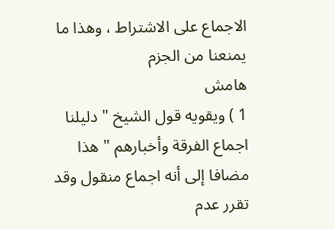الاجماع على الاشتراط ، وهذا ما يمنعنا من الجزم
هامش
1 ) ويقويه قول الشيخ " دليلنا اجماع الفرقة وأخبارهم " هذا
مضافا إلى أنه اجماع منقول وقد تقرر عدم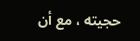حجيته ، مع أن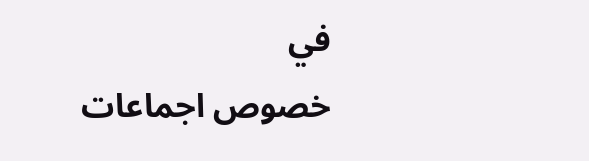في
خصوص اجماعات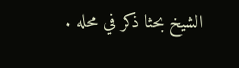الشيخ بحثا ذكر في محله .